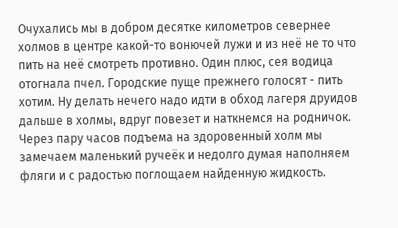Очухались мы в добром десятке километров севернее холмов в центре какой-то вонючей лужи и из неё не то что пить на неё смотреть противно. Один плюс, сея водица отогнала пчел. Городские пуще прежнего голосят - пить хотим. Ну делать нечего надо идти в обход лагеря друидов дальше в холмы, вдруг повезет и наткнемся на родничок.
Через пару часов подъема на здоровенный холм мы замечаем маленький ручеёк и недолго думая наполняем фляги и с радостью поглощаем найденную жидкость.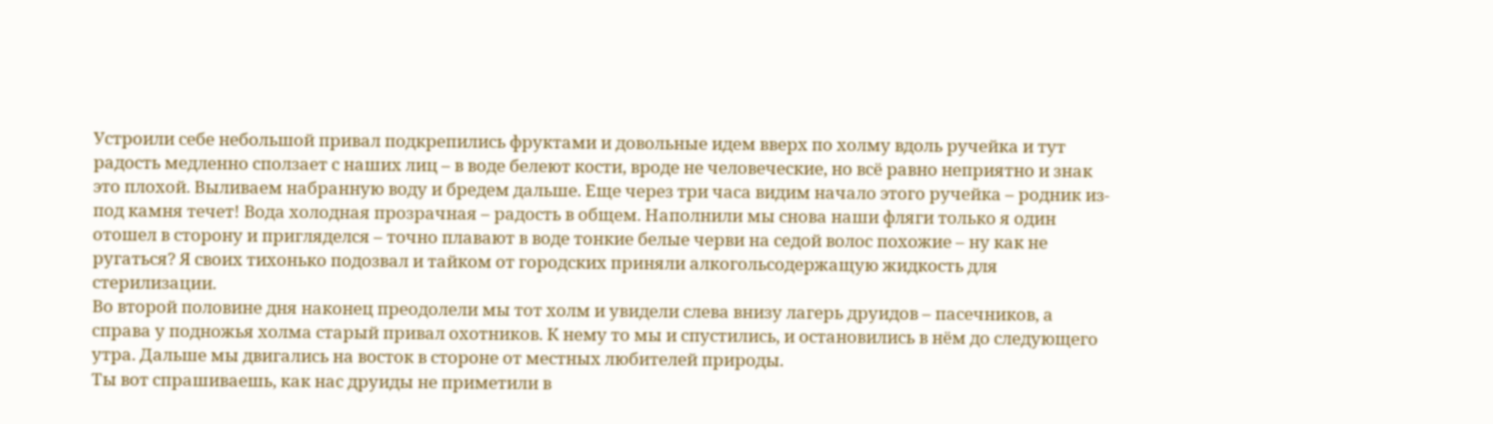Устроили себе небольшой привал подкрепились фруктами и довольные идем вверх по холму вдоль ручейка и тут радость медленно сползает с наших лиц – в воде белеют кости, вроде не человеческие, но всё равно неприятно и знак это плохой. Выливаем набранную воду и бредем дальше. Еще через три часа видим начало этого ручейка – родник из-под камня течет! Вода холодная прозрачная – радость в общем. Наполнили мы снова наши фляги только я один отошел в сторону и пригляделся – точно плавают в воде тонкие белые черви на седой волос похожие – ну как не ругаться? Я своих тихонько подозвал и тайком от городских приняли алкогольсодержащую жидкость для стерилизации.
Во второй половине дня наконец преодолели мы тот холм и увидели слева внизу лагерь друидов – пасечников, а справа у подножья холма старый привал охотников. К нему то мы и спустились, и остановились в нём до следующего утра. Дальше мы двигались на восток в стороне от местных любителей природы.
Ты вот спрашиваешь, как нас друиды не приметили в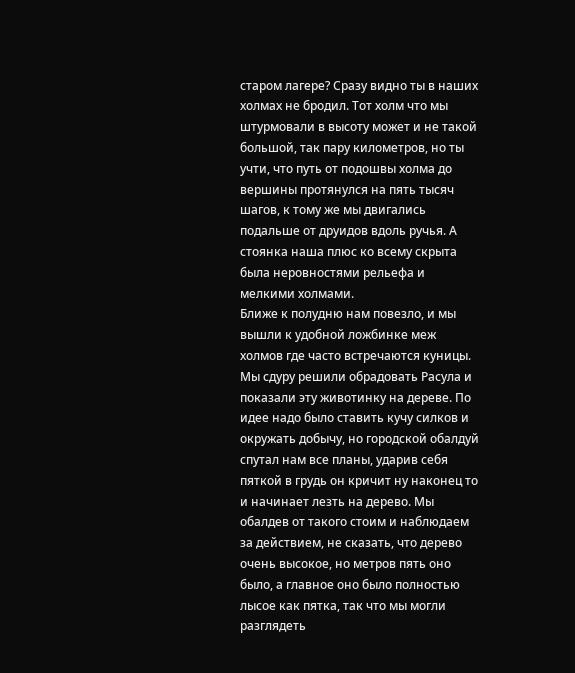старом лагере? Сразу видно ты в наших холмах не бродил. Тот холм что мы штурмовали в высоту может и не такой большой, так пару километров, но ты учти, что путь от подошвы холма до вершины протянулся на пять тысяч шагов, к тому же мы двигались подальше от друидов вдоль ручья. А стоянка наша плюс ко всему скрыта была неровностями рельефа и мелкими холмами.
Ближе к полудню нам повезло, и мы вышли к удобной ложбинке меж холмов где часто встречаются куницы. Мы сдуру решили обрадовать Расула и показали эту животинку на дереве. По идее надо было ставить кучу силков и окружать добычу, но городской обалдуй спутал нам все планы, ударив себя пяткой в грудь он кричит ну наконец то и начинает лезть на дерево. Мы обалдев от такого стоим и наблюдаем за действием, не сказать, что дерево очень высокое, но метров пять оно было, а главное оно было полностью лысое как пятка, так что мы могли разглядеть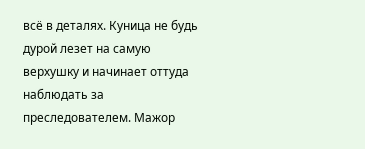всё в деталях. Куница не будь дурой лезет на самую верхушку и начинает оттуда наблюдать за преследователем. Мажор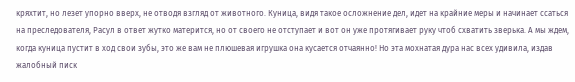кряхтит, но лезет упорно вверх, не отводя взгляд от животного. Куница, видя такое осложнение дел, идет на крайние меры и начинает ссаться на преследователя, Расул в ответ жутко матерится, но от своего не отступает и вот он уже протягивает руку чтоб схватить зверька. А мы ждем, когда куница пустит в ход свои зубы, это же вам не плюшевая игрушка она кусается отчаянно! Но эта мохнатая дура нас всех удивила, издав жалобный писк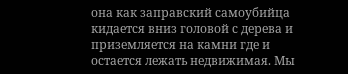она как заправский самоубийца кидается вниз головой с дерева и приземляется на камни где и остается лежать недвижимая. Мы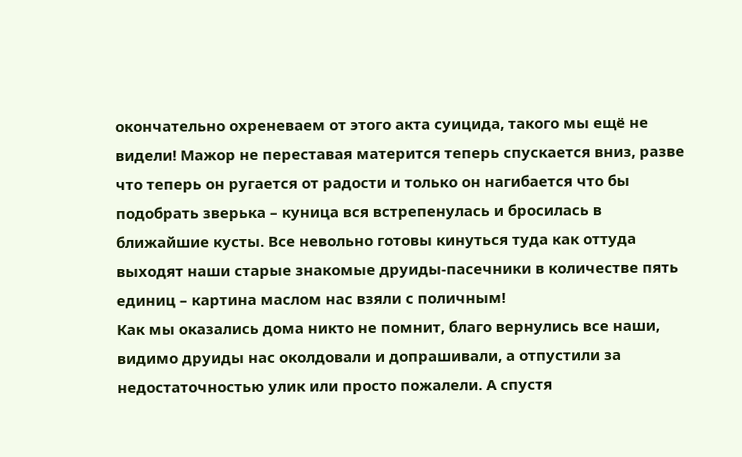окончательно охреневаем от этого акта суицида, такого мы ещё не видели! Мажор не переставая матерится теперь спускается вниз, разве что теперь он ругается от радости и только он нагибается что бы подобрать зверька – куница вся встрепенулась и бросилась в ближайшие кусты. Все невольно готовы кинуться туда как оттуда выходят наши старые знакомые друиды-пасечники в количестве пять единиц – картина маслом нас взяли с поличным!
Как мы оказались дома никто не помнит, благо вернулись все наши, видимо друиды нас околдовали и допрашивали, а отпустили за недостаточностью улик или просто пожалели. А спустя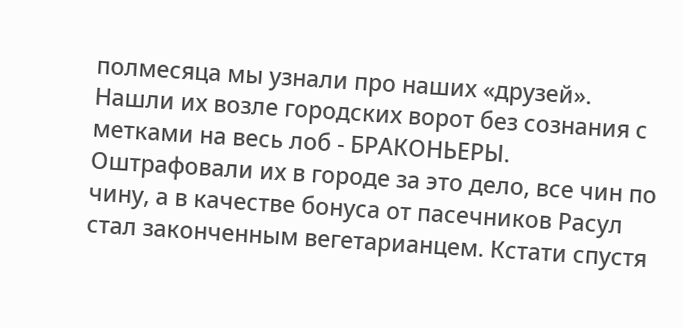полмесяца мы узнали про наших «друзей». Нашли их возле городских ворот без сознания с метками на весь лоб - БРАКОНЬЕРЫ. Оштрафовали их в городе за это дело, все чин по чину, а в качестве бонуса от пасечников Расул стал законченным вегетарианцем. Кстати спустя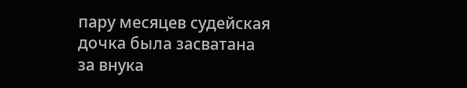пару месяцев судейская дочка была засватана за внука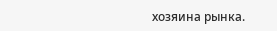хозяина рынка.